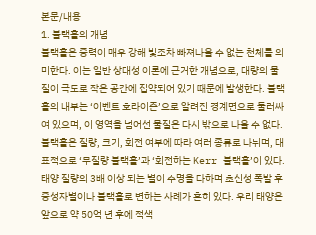본문/내용
1. 블랙홀의 개념
블랙홀은 중력이 매우 강해 빛조차 빠져나올 수 없는 천체를 의미한다. 이는 일반 상대성 이론에 근거한 개념으로, 대량의 물질이 극도로 작은 공간에 집약되어 있기 때문에 발생한다. 블랙홀의 내부는 ‘이벤트 호라이즌’으로 알려진 경계면으로 둘러싸여 있으며, 이 영역을 넘어선 물질은 다시 밖으로 나올 수 없다. 블랙홀은 질량, 크기, 회전 여부에 따라 여러 종류로 나뉘며, 대표적으로 ‘무질량 블랙홀’과 ‘회전하는 Kerr 블랙홀’이 있다. 태양 질량의 3배 이상 되는 별이 수명을 다하며 초신성 폭발 후 중성자별이나 블랙홀로 변하는 사례가 흔히 있다. 우리 태양은 앞으로 약 50억 년 후에 적색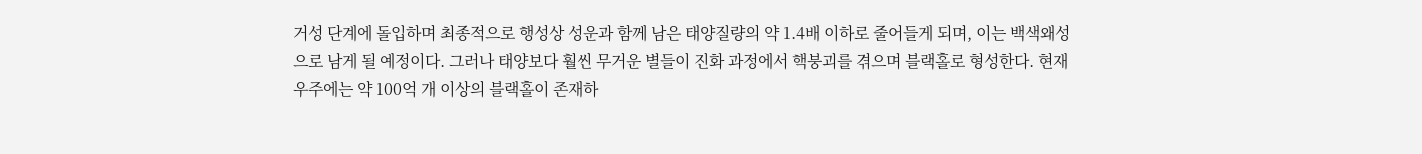거성 단계에 돌입하며 최종적으로 행성상 성운과 함께 남은 태양질량의 약 1.4배 이하로 줄어들게 되며, 이는 백색왜성으로 남게 될 예정이다. 그러나 태양보다 훨씬 무거운 별들이 진화 과정에서 핵붕괴를 겪으며 블랙홀로 형성한다. 현재 우주에는 약 100억 개 이상의 블랙홀이 존재하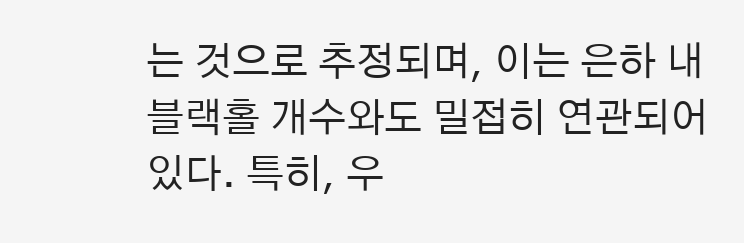는 것으로 추정되며, 이는 은하 내 블랙홀 개수와도 밀접히 연관되어 있다. 특히, 우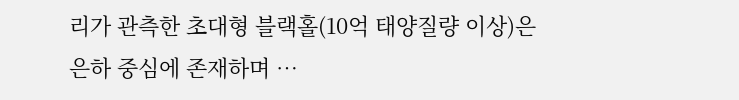리가 관측한 초대형 블랙홀(10억 태양질량 이상)은 은하 중심에 존재하며 …